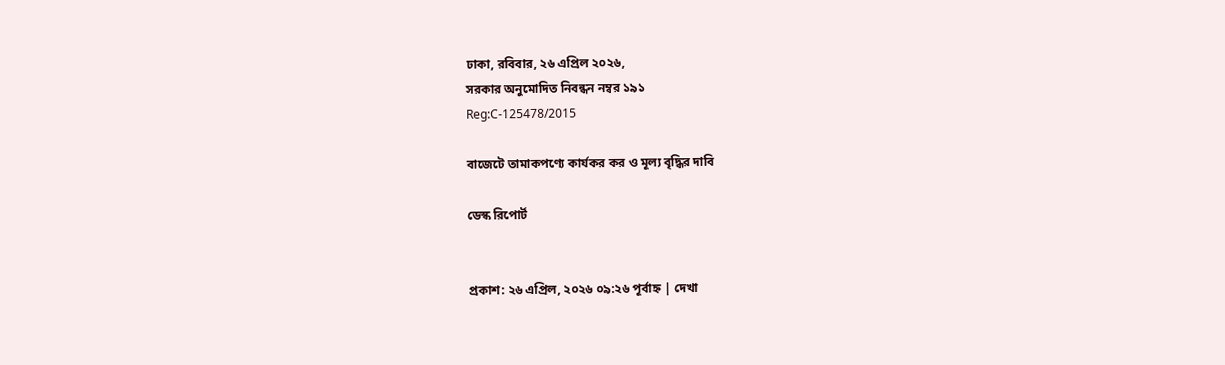ঢাকা, রবিবার, ২৬ এপ্রিল ২০২৬,
সরকার অনুমোদিত নিবন্ধন নম্বর ১৯১
Reg:C-125478/2015

বাজেটে তামাকপণ্যে কার্যকর কর ও মূল্য বৃদ্ধির দাবি

ডেস্ক রিপোর্ট


প্রকাশ: ২৬ এপ্রিল, ২০২৬ ০৯:২৬ পূর্বাহ্ন | দেখা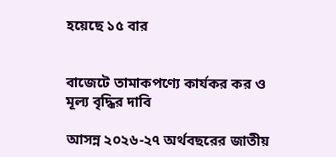হয়েছে ১৫ বার


বাজেটে তামাকপণ্যে কার্যকর কর ও মূল্য বৃদ্ধির দাবি

আসন্ন ২০২৬-২৭ অর্থবছরের জাতীয়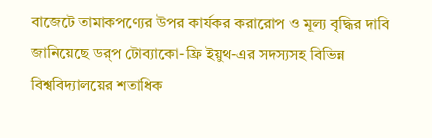বাজেটে তামাকপণ্যের উপর কার্যকর করারোপ ও মূল্য বৃদ্ধির দাবি জানিয়েছে ডর্‌প টোব্যাকো-ফ্রি ইয়ুথ-এর সদস্যসহ বিভিন্ন বিশ্ববিদ্যালয়ের শতাধিক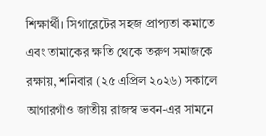শিক্ষার্থী। সিগারেটের সহজ প্রাপ্যতা কমাতে এবং তামাকের ক্ষতি থেকে তরুণ সমাজকে রক্ষায়, শনিবার (২৫ এপ্রিল ২০২৬) সকালে আগারগাঁও জাতীয় রাজস্ব ভবন-এর সামনে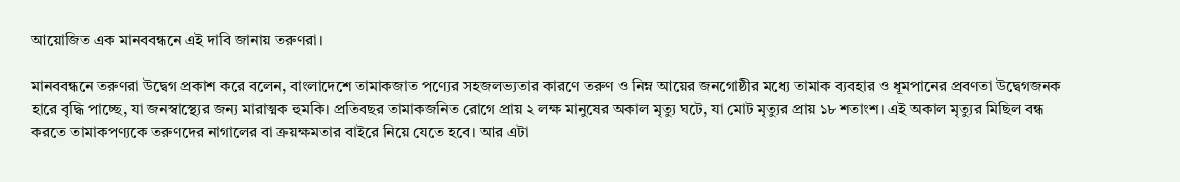আয়োজিত এক মানববন্ধনে এই দাবি জানায় তরুণরা।

মানববন্ধনে তরুণরা উদ্বেগ প্রকাশ করে বলেন, বাংলাদেশে তামাকজাত পণ্যের সহজলভ্যতার কারণে তরুণ ও নিম্ন আয়ের জনগোষ্ঠীর মধ্যে তামাক ব্যবহার ও ধূমপানের প্রবণতা উদ্বেগজনক হারে বৃদ্ধি পাচ্ছে, যা জনস্বাস্থ্যের জন্য মারাত্মক হুমকি। প্রতিবছর তামাকজনিত রোগে প্রায় ২ লক্ষ মানুষের অকাল মৃত্যু ঘটে, যা মোট মৃত্যুর প্রায় ১৮ শতাংশ। এই অকাল মৃত্যুর মিছিল বন্ধ করতে তামাকপণ্যকে তরুণদের নাগালের বা ক্রয়ক্ষমতার বাইরে নিয়ে যেতে হবে। আর এটা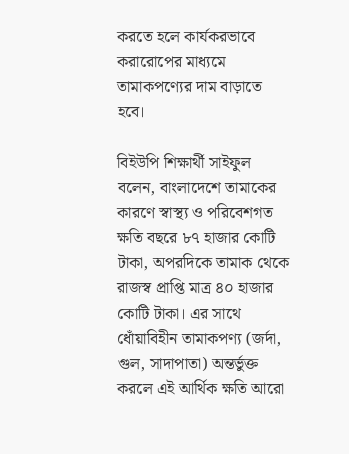করতে হলে কার্যকরভাবে করারোপের মাধ্যমে তামাকপণ্যের দাম বাড়াতে হবে।

বিইউপি শিক্ষার্থী সাইফুল বলেন, বাংলাদেশে তামাকের কারণে স্বাস্থ্য ও পরিবেশগত ক্ষতি বছরে ৮৭ হাজার কোটি টাকা, অপরদিকে তামাক থেকে রাজস্ব প্রাপ্তি মাত্র ৪০ হাজার কোটি টাকা। এর সাথে ধোঁয়াবিহীন তামাকপণ্য (জর্দা, গুল, সাদাপাতা) অন্তর্ভুক্ত করলে এই আর্থিক ক্ষতি আরো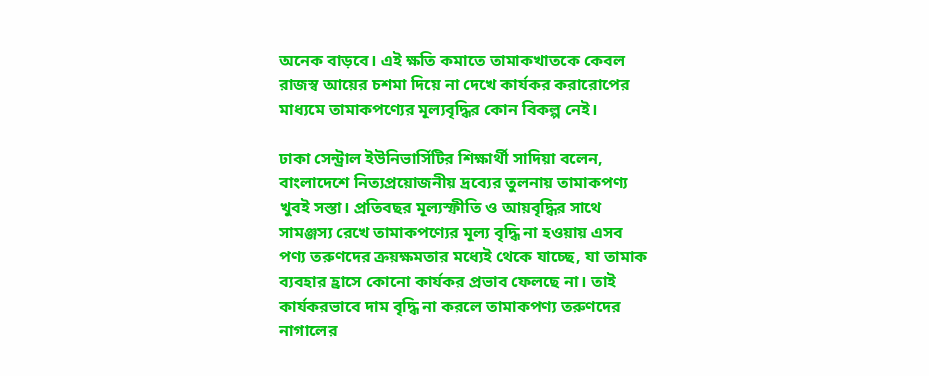অনেক বাড়বে। এই ক্ষতি কমাতে তামাকখাতকে কেবল রাজস্ব আয়ের চশমা দিয়ে না দেখে কার্যকর করারোপের মাধ্যমে তামাকপণ্যের মূল্যবৃদ্ধির কোন বিকল্প নেই।

ঢাকা সেন্ট্রাল ইউনিভার্সিটির শিক্ষার্থী সাদিয়া বলেন, বাংলাদেশে নিত্যপ্রয়োজনীয় দ্রব্যের তুলনায় তামাকপণ্য খুবই সস্তা। প্রতিবছর মূল্যস্ফীতি ও আয়বৃদ্ধির সাথে সামঞ্জস্য রেখে তামাকপণ্যের মূল্য বৃদ্ধি না হওয়ায় এসব পণ্য তরুণদের ক্রয়ক্ষমতার মধ্যেই থেকে যাচ্ছে, যা তামাক ব্যবহার হ্রাসে কোনো কার্যকর প্রভাব ফেলছে না। তাই কার্যকরভাবে দাম বৃদ্ধি না করলে তামাকপণ্য তরুণদের নাগালের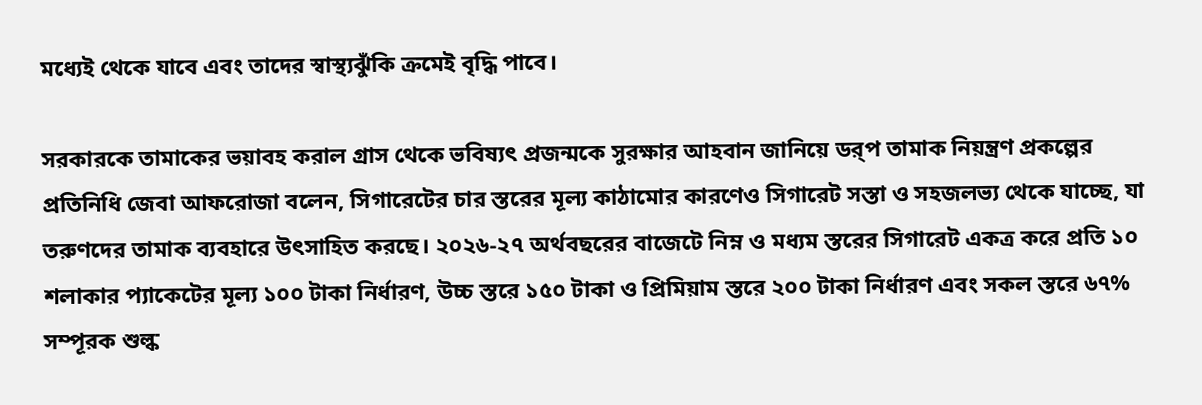মধ্যেই থেকে যাবে এবং তাদের স্বাস্থ্যঝুঁকি ক্রমেই বৃদ্ধি পাবে।

সরকারকে তামাকের ভয়াবহ করাল গ্রাস থেকে ভবিষ্যৎ প্রজন্মকে সুরক্ষার আহবান জানিয়ে ডর্‌প তামাক নিয়ন্ত্রণ প্রকল্পের প্রতিনিধি জেবা আফরোজা বলেন, সিগারেটের চার স্তরের মূল্য কাঠামোর কারণেও সিগারেট সস্তা ও সহজলভ্য থেকে যাচ্ছে, যা তরুণদের তামাক ব্যবহারে উৎসাহিত করছে। ২০২৬-২৭ অর্থবছরের বাজেটে নিম্ন ও মধ্যম স্তরের সিগারেট একত্র করে প্রতি ১০ শলাকার প্যাকেটের মূল্য ১০০ টাকা নির্ধারণ, উচ্চ স্তরে ১৫০ টাকা ও প্রিমিয়াম স্তরে ২০০ টাকা নির্ধারণ এবং সকল স্তরে ৬৭% সম্পূরক শুল্ক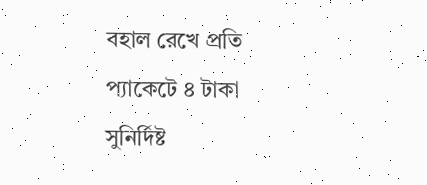বহাল রেখে প্রতি প্যাকেটে ৪ টাকা সুনির্দিষ্ট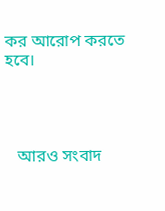কর আরোপ করতে হবে।




   আরও সংবাদ